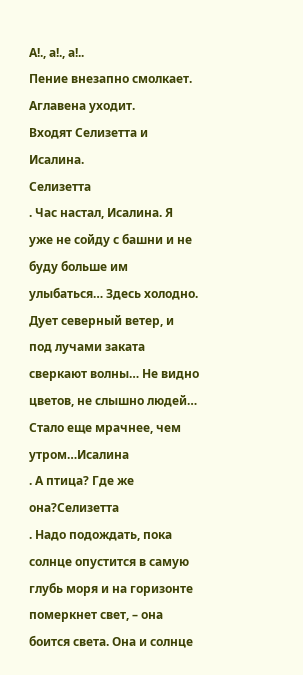А!., а!., а!..
Пение внезапно смолкает. Аглавена уходит.
Входят Селизетта и Исалина.
Селизетта
. Час настал, Исалина. Я уже не сойду с башни и не буду больше им улыбаться… Здесь холодно. Дует северный ветер, и под лучами заката сверкают волны… Не видно цветов, не слышно людей… Стало еще мрачнее, чем утром…Исалина
. А птица? Где же она?Селизетта
. Надо подождать, пока солнце опустится в самую глубь моря и на горизонте померкнет свет, – она боится света. Она и солнце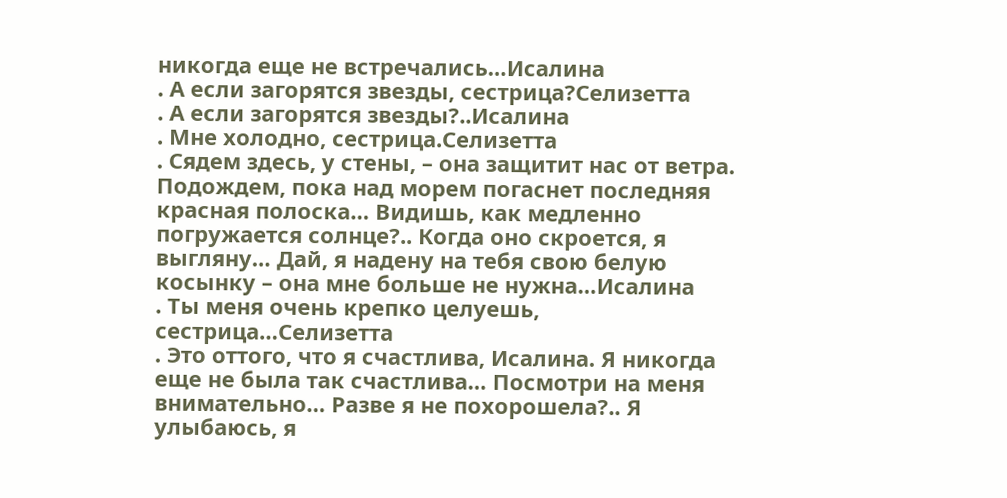никогда еще не встречались…Исалина
. А если загорятся звезды, сестрица?Селизетта
. А если загорятся звезды?..Исалина
. Мне холодно, сестрица.Селизетта
. Сядем здесь, у стены, – она защитит нас от ветра. Подождем, пока над морем погаснет последняя красная полоска… Видишь, как медленно погружается солнце?.. Когда оно скроется, я выгляну… Дай, я надену на тебя свою белую косынку – она мне больше не нужна…Исалина
. Ты меня очень крепко целуешь, сестрица…Селизетта
. Это оттого, что я счастлива, Исалина. Я никогда еще не была так счастлива… Посмотри на меня внимательно… Разве я не похорошела?.. Я улыбаюсь, я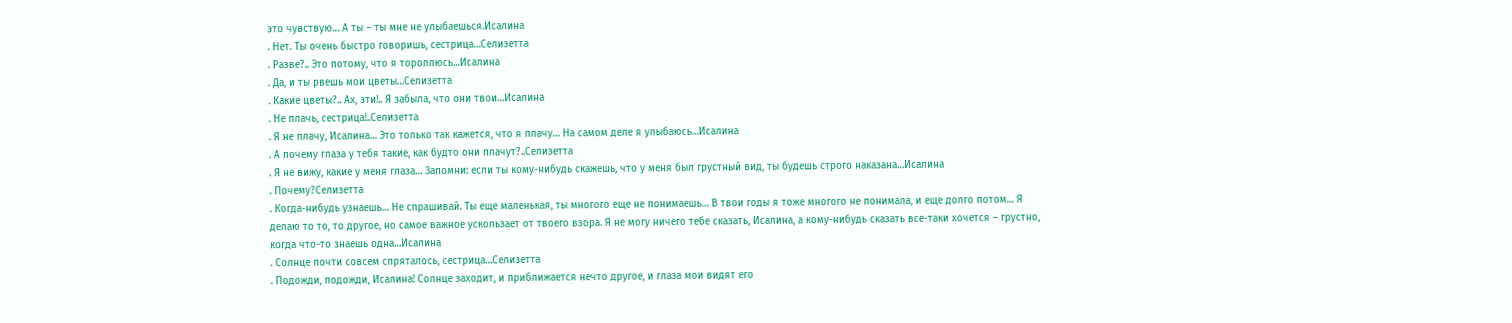это чувствую… А ты – ты мне не улыбаешься.Исалина
. Нет. Ты очень быстро говоришь, сестрица…Селизетта
. Разве?.. Это потому, что я тороплюсь…Исалина
. Да, и ты рвешь мои цветы…Селизетта
. Какие цветы?.. Ах, эти!.. Я забыла, что они твои…Исалина
. Не плачь, сестрица!..Селизетта
. Я не плачу, Исалина… Это только так кажется, что я плачу… На самом деле я улыбаюсь…Исалина
. А почему глаза у тебя такие, как будто они плачут?..Селизетта
. Я не вижу, какие у меня глаза… Запомни: если ты кому-нибудь скажешь, что у меня был грустный вид, ты будешь строго наказана…Исалина
. Почему?Селизетта
. Когда-нибудь узнаешь… Не спрашивай. Ты еще маленькая, ты многого еще не понимаешь… В твои годы я тоже многого не понимала, и еще долго потом… Я делаю то то, то другое, но самое важное ускользает от твоего взора. Я не могу ничего тебе сказать, Исалина, а кому-нибудь сказать все-таки хочется – грустно, когда что-то знаешь одна…Исалина
. Солнце почти совсем спряталось, сестрица…Селизетта
. Подожди, подожди, Исалина! Солнце заходит, и приближается нечто другое, и глаза мои видят его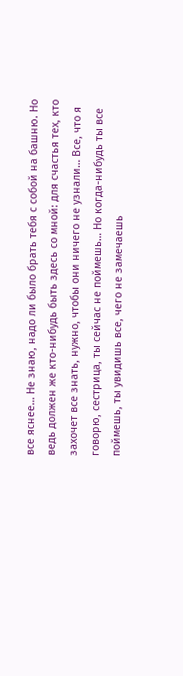все яснее… Не знаю, надо ли было брать тебя с собой на башню. Но ведь должен же кто-нибудь быть здесь со мной: для счастья тех, кто захочет все знать, нужно, чтобы они ничего не узнали… Все, что я говорю, сестрица, ты сейчас не поймешь… Но когда-нибудь ты все поймешь, ты увидишь все, чего не замечаешь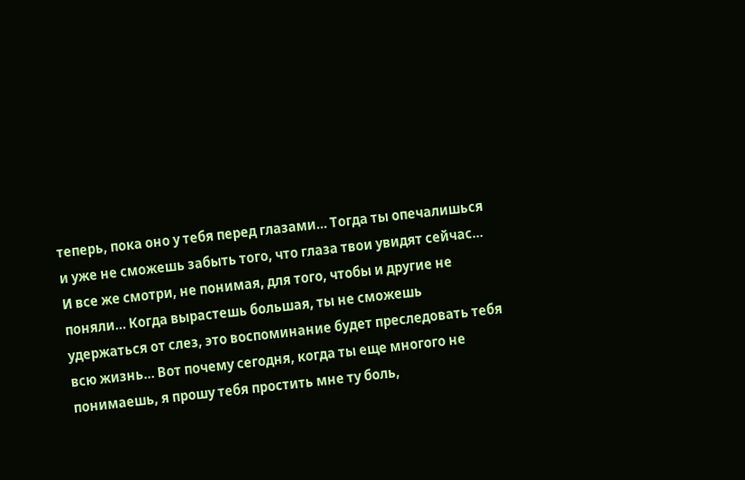теперь, пока оно у тебя перед глазами… Тогда ты опечалишься и уже не сможешь забыть того, что глаза твои увидят сейчас… И все же смотри, не понимая, для того, чтобы и другие не поняли… Когда вырастешь большая, ты не сможешь удержаться от слез, это воспоминание будет преследовать тебя всю жизнь… Вот почему сегодня, когда ты еще многого не понимаешь, я прошу тебя простить мне ту боль,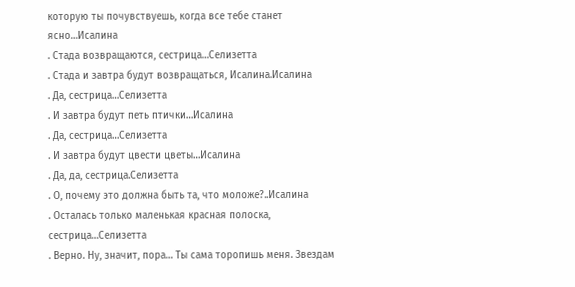которую ты почувствуешь, когда все тебе станет ясно…Исалина
. Стада возвращаются, сестрица…Селизетта
. Стада и завтра будут возвращаться, Исалина.Исалина
. Да, сестрица…Селизетта
. И завтра будут петь птички…Исалина
. Да, сестрица…Селизетта
. И завтра будут цвести цветы…Исалина
. Да, да, сестрица.Селизетта
. О, почему это должна быть та, что моложе?..Исалина
. Осталась только маленькая красная полоска, сестрица…Селизетта
. Верно. Ну, значит, пора… Ты сама торопишь меня. Звездам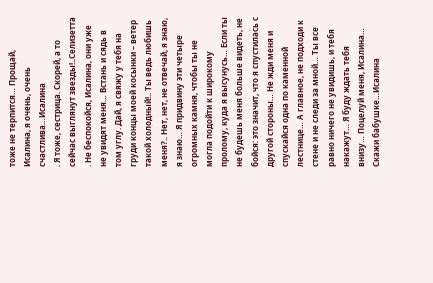тоже не терпится… Прощай, Исалина, я очень, очень счастлива…Исалина
. Я тоже, сестрица. Скорей, а то сейчас выглянут звезды!..Селизетта
. Не беспокойся, Исалина, они уже не увидят меня… Встань и сядь в том углу. Дай, я свяжу у тебя на груди концы моей косынки – ветер такой холодный!.. Ты ведь любишь меня?.. Нет, нет, не отвечай, я знаю, я знаю… Я придвину эти четыре огромных камня, чтобы ты не могла подойти к широкому пролому, куда я высунусь… Если ты не будешь меня больше видеть, не бойся: это значит, что я спустилась с другой стороны… Не жди меня и спускайся одна по каменной лестнице… А главное, не подходи к стене и не следи за мной… Ты все равно ничего не увидишь, и тебя накажут… Я буду ждать тебя внизу… Поцелуй меня, Исалина… Скажи бабушке…Исалина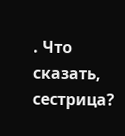. Что сказать, сестрица?